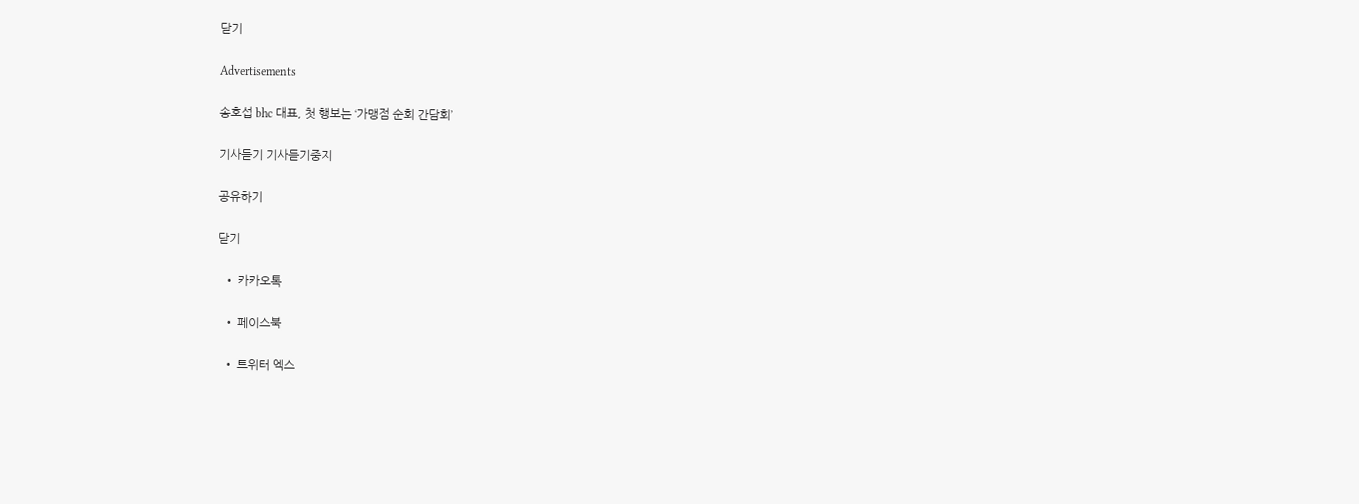닫기

Advertisements

송호섭 bhc 대표, 첫 행보는 ‘가맹점 순회 간담회’

기사듣기 기사듣기중지

공유하기

닫기

  • 카카오톡

  • 페이스북

  • 트위터 엑스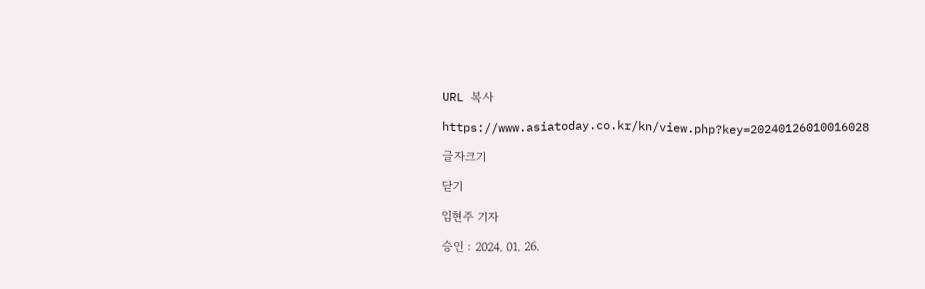URL 복사

https://www.asiatoday.co.kr/kn/view.php?key=20240126010016028

글자크기

닫기

임현주 기자

승인 : 2024. 01. 26.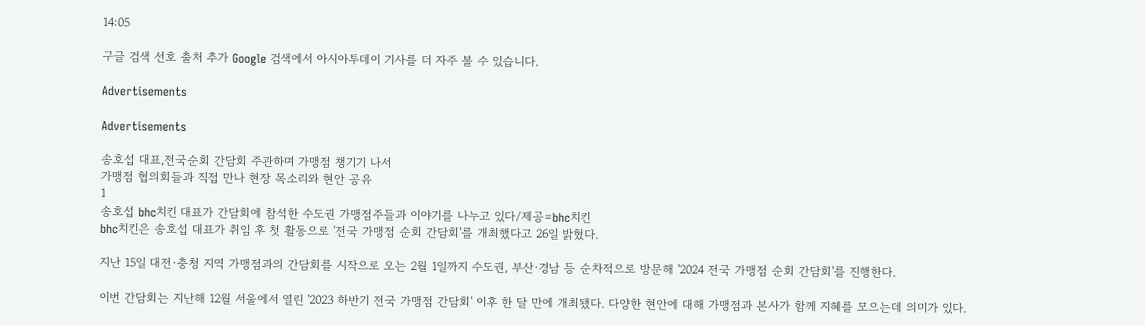14:05

구글 검색 선호 출처 추가 Google 검색에서 아시아투데이 기사를 더 자주 볼 수 있습니다.

Advertisements

Advertisements

송호섭 대표,전국순회 간담회 주관하며 가맹점 챙기기 나서
가맹점 협의회들과 직접 만나 현장 목소리와 현안 공유
1
송호섭 bhc치킨 대표가 간담회에 참석한 수도권 가맹점주들과 이야기를 나누고 있다/제공=bhc치킨
bhc치킨은 송호섭 대표가 취임 후 첫 활동으로 '전국 가맹점 순회 간담회'를 개최했다고 26일 밝혔다.

지난 15일 대전·충청 지역 가맹점과의 간담회를 시작으로 오는 2월 1일까지 수도권, 부산·경남 등 순차적으로 방문해 '2024 전국 가맹점 순회 간담회'를 진행한다.

이번 간담회는 지난해 12월 서울에서 열린 '2023 하반기 전국 가맹점 간담회' 이후 한 달 만에 개최됐다. 다양한 현안에 대해 가맹점과 본사가 함께 지혜를 모으는데 의미가 있다.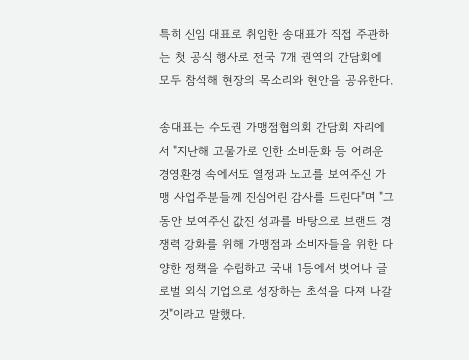특히 신임 대표로 취임한 송대표가 직접 주관하는 첫 공식 행사로 전국 7개 권역의 간담회에 모두 참석해 현장의 목소리와 현안을 공유한다.

송대표는 수도권 가맹점협의회 간담회 자리에서 "지난해 고물가로 인한 소비둔화 등 어려운 경영환경 속에서도 열정과 노고를 보여주신 가맹 사업주분들께 진심어린 감사를 드린다"며 "그동안 보여주신 값진 성과를 바탕으로 브랜드 경쟁력 강화를 위해 가맹점과 소비자들을 위한 다양한 정책을 수립하고 국내 1등에서 벗어나 글로벌 외식 기업으로 성장하는 초석을 다져 나갈 것"이라고 말했다.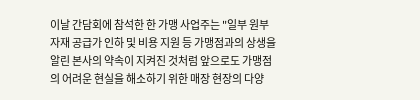이날 간담회에 참석한 한 가맹 사업주는 "일부 원부자재 공급가 인하 및 비용 지원 등 가맹점과의 상생을 알린 본사의 약속이 지켜진 것처럼 앞으로도 가맹점의 어려운 현실을 해소하기 위한 매장 현장의 다양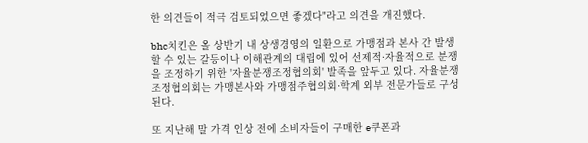한 의견들이 적극 검토되었으면 좋겠다"라고 의견을 개진했다.

bhc치킨은 올 상반기 내 상생경영의 일환으로 가맹점과 본사 간 발생할 수 있는 갈등이나 이해관계의 대립에 있어 선제적·자율적으로 분쟁을 조정하기 위한 '자율분쟁조정협의회' 발족을 앞두고 있다. 자율분쟁조정협의회는 가맹본사와 가맹점주협의회·학계 외부 전문가들로 구성된다.

또 지난해 말 가격 인상 전에 소비자들이 구매한 e쿠폰과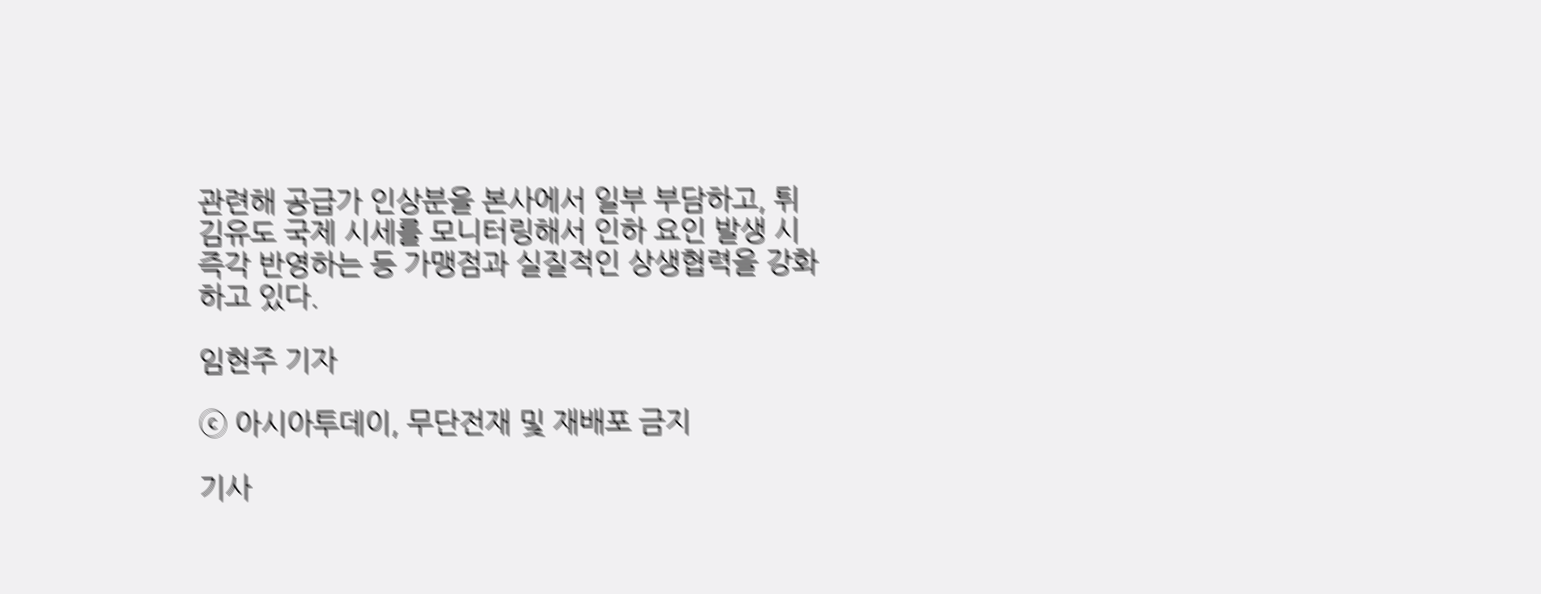관련해 공급가 인상분을 본사에서 일부 부담하고, 튀김유도 국제 시세를 모니터링해서 인하 요인 발생 시 즉각 반영하는 등 가맹점과 실질적인 상생협력을 강화하고 있다.

임현주 기자

ⓒ 아시아투데이, 무단전재 및 재배포 금지

기사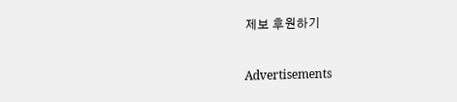제보 후원하기

Advertisements